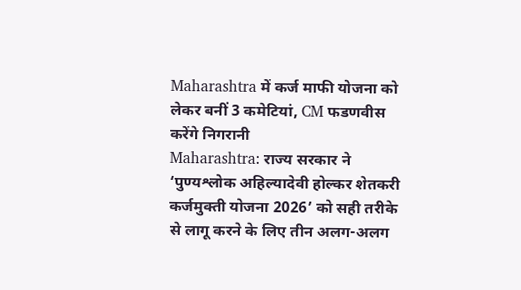Maharashtra में कर्ज माफी योजना को लेकर बनीं 3 कमेटियां, CM फडणवीस करेंगे निगरानी
Maharashtra: राज्य सरकार ने ‘पुण्यश्लोक अहिल्यादेवी होल्कर शेतकरी कर्जमुक्ती योजना 2026’ को सही तरीके से लागू करने के लिए तीन अलग-अलग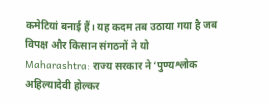कमेटियां बनाई हैं। यह कदम तब उठाया गया है जब विपक्ष और किसान संगठनों ने यो
Maharashtra: राज्य सरकार ने ‘पुण्यश्लोक अहिल्यादेवी होल्कर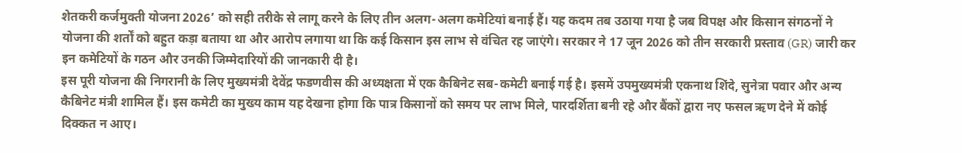शेतकरी कर्जमुक्ती योजना 2026’ को सही तरीके से लागू करने के लिए तीन अलग-अलग कमेटियां बनाई हैं। यह कदम तब उठाया गया है जब विपक्ष और किसान संगठनों ने योजना की शर्तों को बहुत कड़ा बताया था और आरोप लगाया था कि कई किसान इस लाभ से वंचित रह जाएंगे। सरकार ने 17 जून 2026 को तीन सरकारी प्रस्ताव (GR) जारी कर इन कमेटियों के गठन और उनकी जिम्मेदारियों की जानकारी दी है।
इस पूरी योजना की निगरानी के लिए मुख्यमंत्री देवेंद्र फडणवीस की अध्यक्षता में एक कैबिनेट सब-कमेटी बनाई गई है। इसमें उपमुख्यमंत्री एकनाथ शिंदे, सुनेत्रा पवार और अन्य कैबिनेट मंत्री शामिल हैं। इस कमेटी का मुख्य काम यह देखना होगा कि पात्र किसानों को समय पर लाभ मिले, पारदर्शिता बनी रहे और बैंकों द्वारा नए फसल ऋण देने में कोई दिक्कत न आए।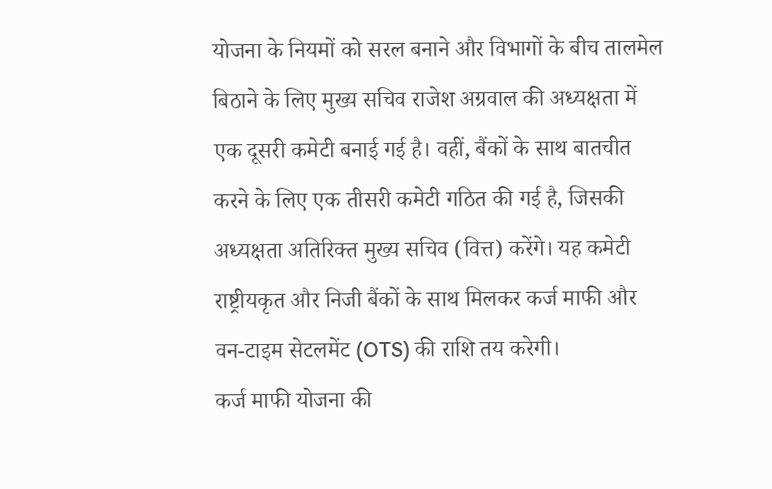योजना के नियमों को सरल बनाने और विभागों के बीच तालमेल बिठाने के लिए मुख्य सचिव राजेश अग्रवाल की अध्यक्षता में एक दूसरी कमेटी बनाई गई है। वहीं, बैंकों के साथ बातचीत करने के लिए एक तीसरी कमेटी गठित की गई है, जिसकी अध्यक्षता अतिरिक्त मुख्य सचिव (वित्त) करेंगे। यह कमेटी राष्ट्रीयकृत और निजी बैंकों के साथ मिलकर कर्ज माफी और वन-टाइम सेटलमेंट (OTS) की राशि तय करेगी।
कर्ज माफी योजना की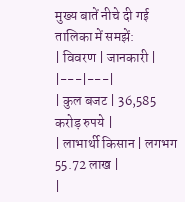मुख्य बातें नीचे दी गई तालिका में समझें:
| विवरण | जानकारी |
|---|---|
| कुल बजट | 36,585 करोड़ रुपये |
| लाभार्थी किसान | लगभग 55.72 लाख |
|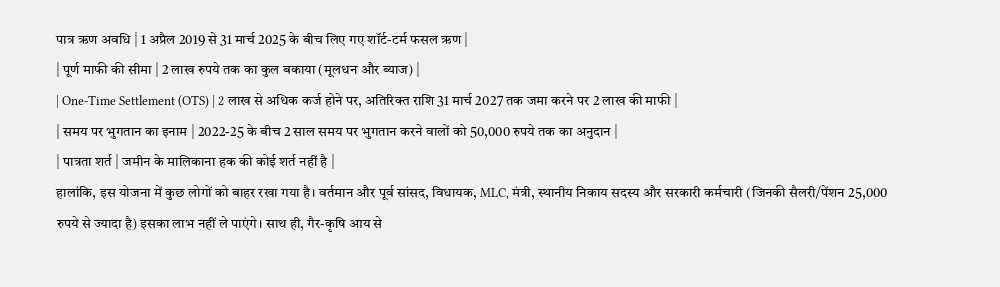पात्र ऋण अवधि | 1 अप्रैल 2019 से 31 मार्च 2025 के बीच लिए गए शॉर्ट-टर्म फसल ऋण |
| पूर्ण माफी की सीमा | 2 लाख रुपये तक का कुल बकाया (मूलधन और ब्याज) |
| One-Time Settlement (OTS) | 2 लाख से अधिक कर्ज होने पर, अतिरिक्त राशि 31 मार्च 2027 तक जमा करने पर 2 लाख की माफी |
| समय पर भुगतान का इनाम | 2022-25 के बीच 2 साल समय पर भुगतान करने वालों को 50,000 रुपये तक का अनुदान |
| पात्रता शर्त | जमीन के मालिकाना हक की कोई शर्त नहीं है |
हालांकि, इस योजना में कुछ लोगों को बाहर रखा गया है। वर्तमान और पूर्व सांसद, विधायक, MLC, मंत्री, स्थानीय निकाय सदस्य और सरकारी कर्मचारी (जिनकी सैलरी/पेंशन 25,000 रुपये से ज्यादा है) इसका लाभ नहीं ले पाएंगे। साथ ही, गैर-कृषि आय से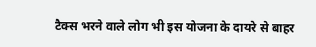टैक्स भरने वाले लोग भी इस योजना के दायरे से बाहर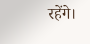रहेंगे।